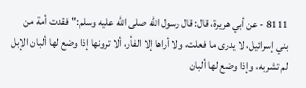8111 - عن أبي هريرة، قال: قال رسول الله صلى الله عليه وسلم:"فقدت أمة من بني إسرائيل، لا يدرى ما فعلت، ولا أراها إلا الفأر، ألا ترونها إذا وضع لها ألبان الإبل لم تشربه، وإذا وضع لها ألبان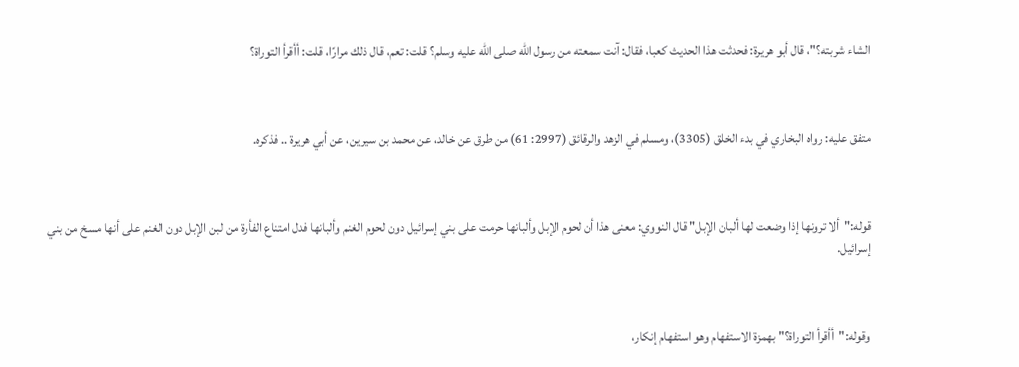الشاء شربته؟"، قال أبو هريرة: فحدثت هذا الحديث كعبا، فقال: آنت سمعته من رسول الله صلى الله عليه وسلم؟ قلت: تعم، قال ذلك مرارًا، قلت: أأقرأ التوراة؟



متفق عليه: رواه البخاري في بدء الخلق (3305)، ومسلم في الزهد والرقائق (2997: 61) من طرق عن خالد، عن محمد بن سيرين، عن أبي هريرة .. فذكره.



قوله:"ألا ترونها إذا وضعت لها ألبان الإبل" قال النووي: معنى هذا أن لحوم الإبل وألبانها حرمت على بني إسرائيل دون لحوم الغنم وألبانها فدل امتناع الفأرة من لبن الإبل دون الغنم على أنها مسخ من بني إسرائيل.



وقوله:"أأقرأ التوراة؟" بهمزة الاستفهام وهو استفهام إنكار،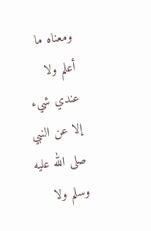ومعناه ما أعلم ولا عندي شيء إلا عن النبي صلى الله عليه وسلم ولا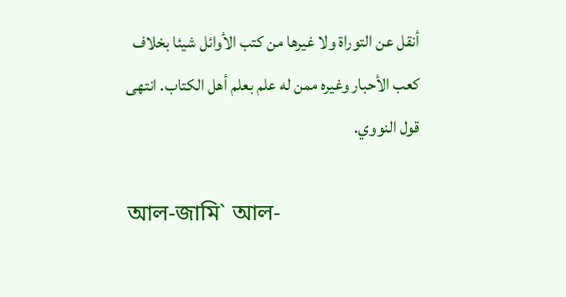أنقل عن التوراة ولا غيرها من كتب الأوائل شيئا بخلاف كعب الأحبار وغيره ممن له علم بعلم أهل الكتاب. انتهى قول النووي.

আল-জামি` আল-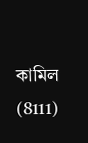কামিল (8111)